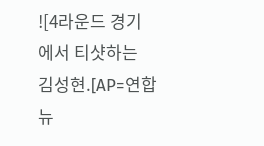![4라운드 경기에서 티샷하는 김성현.[AP=연합뉴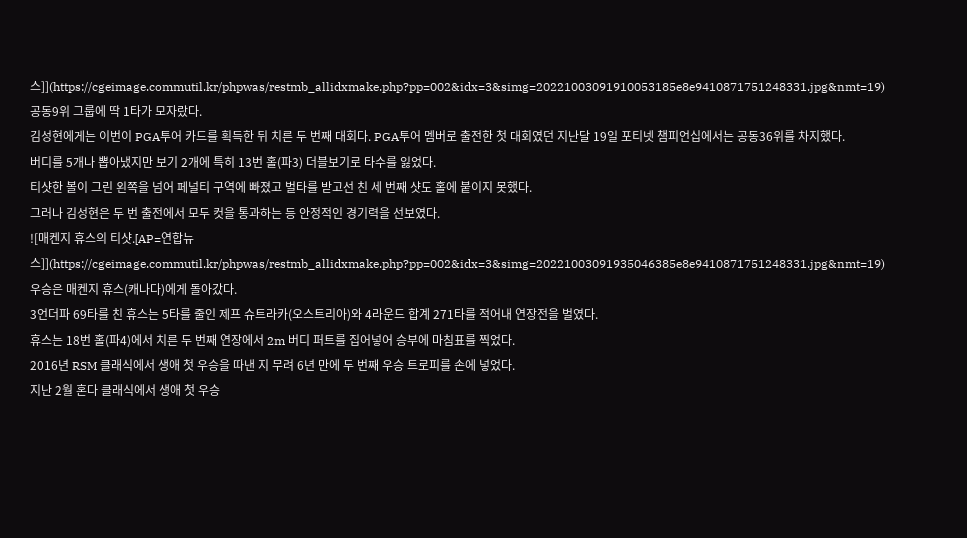스]](https://cgeimage.commutil.kr/phpwas/restmb_allidxmake.php?pp=002&idx=3&simg=20221003091910053185e8e9410871751248331.jpg&nmt=19)
공동9위 그룹에 딱 1타가 모자랐다.
김성현에게는 이번이 PGA투어 카드를 획득한 뒤 치른 두 번째 대회다. PGA투어 멤버로 출전한 첫 대회였던 지난달 19일 포티넷 챔피언십에서는 공동36위를 차지했다.
버디를 5개나 뽑아냈지만 보기 2개에 특히 13번 홀(파3) 더블보기로 타수를 잃었다.
티샷한 볼이 그린 왼쪽을 넘어 페널티 구역에 빠졌고 벌타를 받고선 친 세 번째 샷도 홀에 붙이지 못했다.
그러나 김성현은 두 번 출전에서 모두 컷을 통과하는 등 안정적인 경기력을 선보였다.
![매켄지 휴스의 티샷.[AP=연합뉴스]](https://cgeimage.commutil.kr/phpwas/restmb_allidxmake.php?pp=002&idx=3&simg=20221003091935046385e8e9410871751248331.jpg&nmt=19)
우승은 매켄지 휴스(캐나다)에게 돌아갔다.
3언더파 69타를 친 휴스는 5타를 줄인 제프 슈트라카(오스트리아)와 4라운드 합계 271타를 적어내 연장전을 벌였다.
휴스는 18번 홀(파4)에서 치른 두 번째 연장에서 2m 버디 퍼트를 집어넣어 승부에 마침표를 찍었다.
2016년 RSM 클래식에서 생애 첫 우승을 따낸 지 무려 6년 만에 두 번째 우승 트로피를 손에 넣었다.
지난 2월 혼다 클래식에서 생애 첫 우승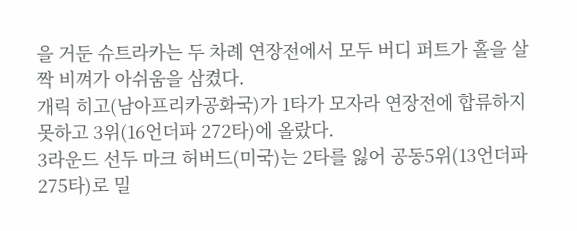을 거둔 슈트라카는 두 차례 연장전에서 모두 버디 퍼트가 홀을 살짝 비껴가 아쉬움을 삼켰다.
개릭 히고(남아프리카공화국)가 1타가 모자라 연장전에 합류하지 못하고 3위(16언더파 272타)에 올랐다.
3라운드 선두 마크 허버드(미국)는 2타를 잃어 공동5위(13언더파 275타)로 밀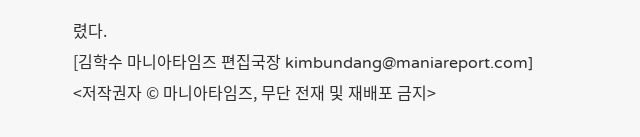렸다.
[김학수 마니아타임즈 편집국장 kimbundang@maniareport.com]
<저작권자 © 마니아타임즈, 무단 전재 및 재배포 금지>